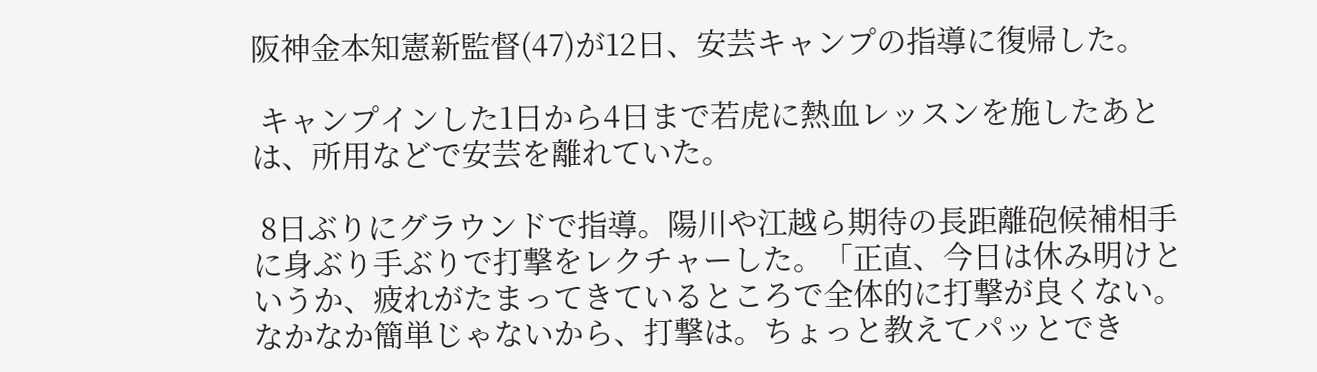阪神金本知憲新監督(47)が12日、安芸キャンプの指導に復帰した。

 キャンプインした1日から4日まで若虎に熱血レッスンを施したあとは、所用などで安芸を離れていた。

 8日ぶりにグラウンドで指導。陽川や江越ら期待の長距離砲候補相手に身ぶり手ぶりで打撃をレクチャーした。「正直、今日は休み明けというか、疲れがたまってきているところで全体的に打撃が良くない。なかなか簡単じゃないから、打撃は。ちょっと教えてパッとでき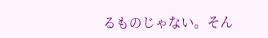るものじゃない。そん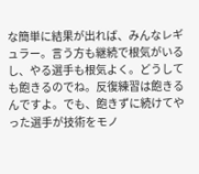な簡単に結果が出れば、みんなレギュラー。言う方も継続で根気がいるし、やる選手も根気よく。どうしても飽きるのでね。反復練習は飽きるんですよ。でも、飽きずに続けてやった選手が技術をモノ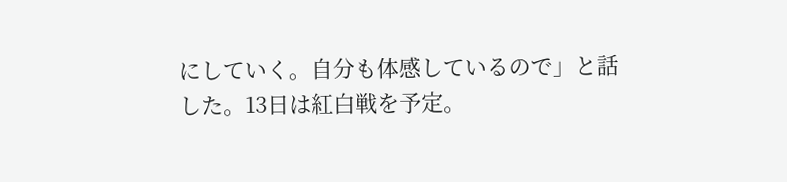にしていく。自分も体感しているので」と話した。13日は紅白戦を予定。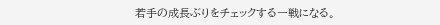若手の成長ぶりをチェックする一戦になる。